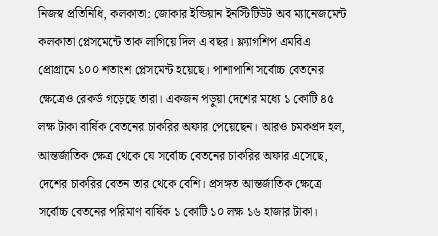নিজস্ব প্রতিনিধি, কলকাতা: জোকার ইন্ডিয়ান ইনস্টিটিউট অব ম্যানেজমেন্ট কলকাতা প্লেসমেন্টে তাক লাগিয়ে দিল এ বছর। ফ্ল্যাগশিপ এমবিএ প্রোগ্রামে ১০০ শতাংশ প্লেসমেন্ট হয়েছে। পাশাপাশি সর্বোচ্চ বেতনের ক্ষেত্রেও রেকর্ড গড়েছে তারা। একজন পড়ুয়া দেশের মধ্যে ১ কোটি ৪৫ লক্ষ টাকা বার্ষিক বেতনের চাকরির অফার পেয়েছেন। আরও চমকপ্রদ হল, আন্তর্জাতিক ক্ষেত্র থেকে যে সর্বোচ্চ বেতনের চাকরির অফার এসেছে, দেশের চাকরির বেতন তার থেকে বেশি। প্রসঙ্গত আন্তর্জাতিক ক্ষেত্রে সর্বোচ্চ বেতনের পরিমাণ বার্ষিক ১ কোটি ১০ লক্ষ ১৬ হাজার টাকা।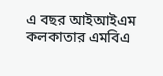এ বছর আইআইএম কলকাতার এমবিএ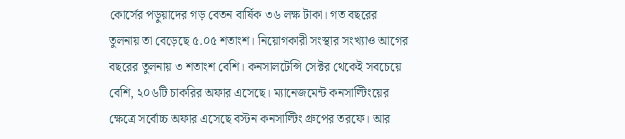কোর্সের পড়ুয়াদের গড় বেতন বার্ষিক ৩৬ লক্ষ টাকা। গত বছরের তুলনায় তা বেড়েছে ৫.০৫ শতাংশ। নিয়োগকারী সংস্থার সংখ্যাও আগের বছরের তুলনায় ৩ শতাংশ বেশি। কনসালটেন্সি সেক্টর থেকেই সবচেয়ে বেশি, ২০৬টি চাকরির অফার এসেছে। ম্যানেজমেন্ট কনসাল্টিংয়ের ক্ষেত্রে সর্বোচ্চ অফার এসেছে বস্টন কনসাল্টিং গ্রুপের তরফে। আর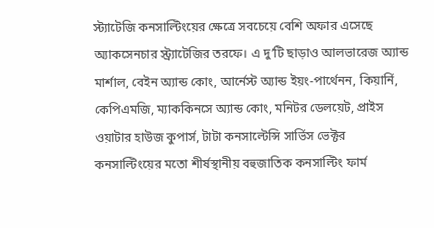স্ট্যাটেজি কনসাল্টিংয়ের ক্ষেত্রে সবচেয়ে বেশি অফার এসেছে অ্যাকসেনচার স্ট্র্যাটেজির তরফে। এ দু’টি ছাড়াও আলভারেজ অ্যান্ড মার্শাল, বেইন অ্যান্ড কোং, আর্নেস্ট অ্যান্ড ইয়ং-পার্থেনন, কিয়ার্নি, কেপিএমজি, ম্যাককিনসে অ্যান্ড কোং, মনিটর ডেলয়েট, প্রাইস ওয়াটার হাউজ কুপার্স, টাটা কনসাল্টেন্সি সার্ভিস ভেক্টর কনসাল্টিংয়ের মতো শীর্ষস্থানীয় বহুজাতিক কনসাল্টিং ফার্ম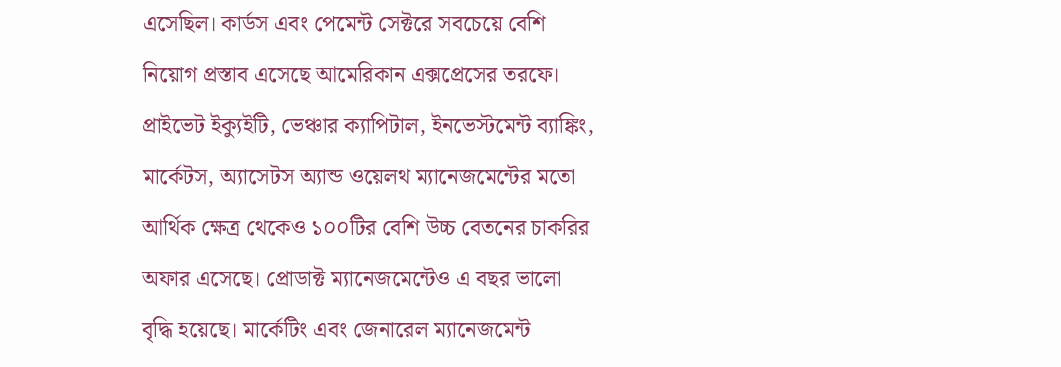এসেছিল। কার্ডস এবং পেমেন্ট সেক্টরে সবচেয়ে বেশি নিয়োগ প্রস্তাব এসেছে আমেরিকান এক্সপ্রেসের তরফে।
প্রাইভেট ইক্যুইটি, ভেঞ্চার ক্যাপিটাল, ইনভেস্টমেন্ট ব্যাঙ্কিং, মার্কেটস, অ্যাসেটস অ্যান্ড ওয়েলথ ম্যানেজমেন্টের মতো আর্থিক ক্ষেত্র থেকেও ১০০টির বেশি উচ্চ বেতনের চাকরির অফার এসেছে। প্রোডাক্ট ম্যানেজমেন্টেও এ বছর ভালো বৃদ্ধি হয়েছে। মার্কেটিং এবং জেনারেল ম্যানেজমেন্ট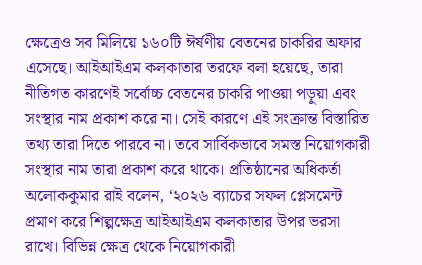ক্ষেত্রেও সব মিলিয়ে ১৬০টি ঈর্ষণীয় বেতনের চাকরির অফার এসেছে। আইআইএম কলকাতার তরফে বলা হয়েছে, তারা নীতিগত কারণেই সর্বোচ্চ বেতনের চাকরি পাওয়া পড়ুয়া এবং সংস্থার নাম প্রকাশ করে না। সেই কারণে এই সংক্রান্ত বিস্তারিত তথ্য তারা দিতে পারবে না। তবে সার্বিকভাবে সমস্ত নিয়োগকারী সংস্থার নাম তারা প্রকাশ করে থাকে। প্রতিষ্ঠানের অধিকর্তা অলোককুমার রাই বলেন, ‘২০২৬ ব্যাচের সফল প্লেসমেন্ট প্রমাণ করে শিল্পক্ষেত্র আইআইএম কলকাতার উপর ভরসা রাখে। বিভিন্ন ক্ষেত্র থেকে নিয়োগকারী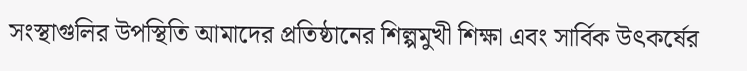সংস্থাগুলির উপস্থিতি আমাদের প্রতিষ্ঠানের শিল্পমুখী শিক্ষা এবং সার্বিক উৎকর্ষের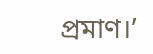প্রমাণ।’